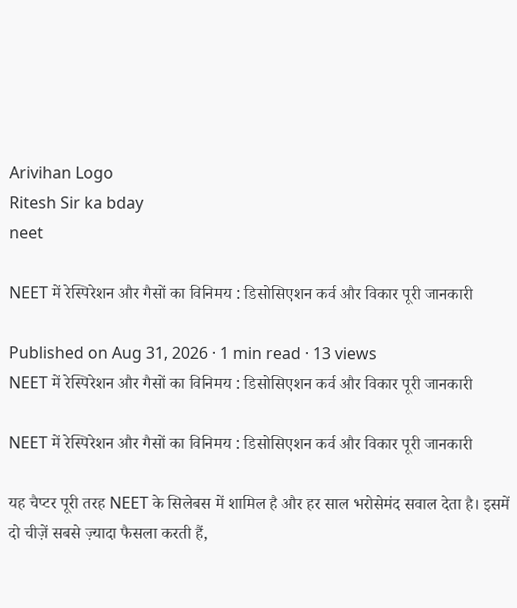Arivihan Logo
Ritesh Sir ka bday
neet

NEET में रेस्पिरेशन और गैसों का विनिमय : डिसोसिएशन कर्व और विकार पूरी जानकारी

Published on Aug 31, 2026 · 1 min read · 13 views
NEET में रेस्पिरेशन और गैसों का विनिमय : डिसोसिएशन कर्व और विकार पूरी जानकारी

NEET में रेस्पिरेशन और गैसों का विनिमय : डिसोसिएशन कर्व और विकार पूरी जानकारी

यह चैप्टर पूरी तरह NEET के सिलेबस में शामिल है और हर साल भरोसेमंद सवाल देता है। इसमें दो चीज़ें सबसे ज़्यादा फैसला करती हैं,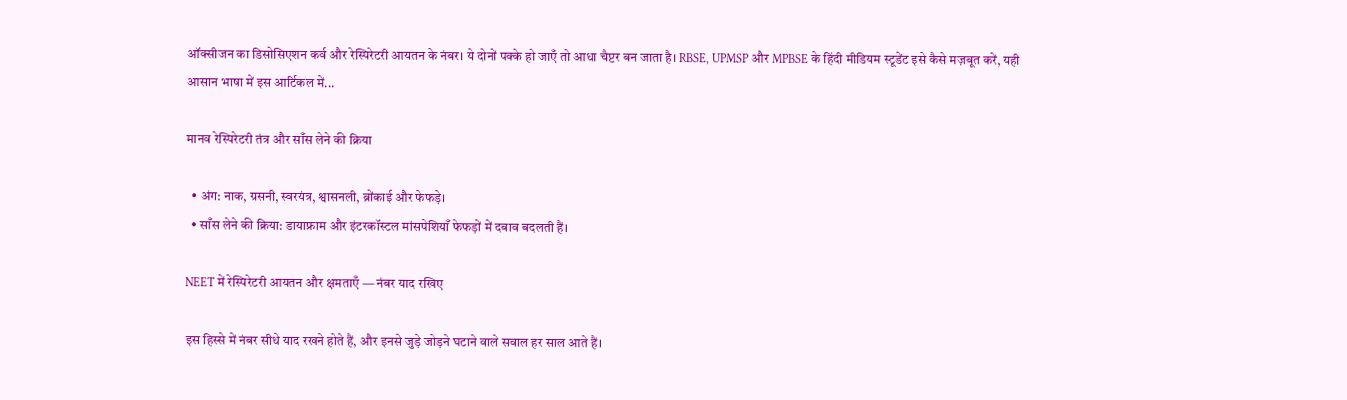ऑक्सीजन का डिसोसिएशन कर्व और रेस्पिरेटरी आयतन के नंबर। ये दोनों पक्के हो जाएँ तो आधा चैप्टर बन जाता है। RBSE, UPMSP और MPBSE के हिंदी मीडियम स्टूडेंट इसे कैसे मज़बूत करें, यही आसान भाषा में इस आर्टिकल में...

मानव रेस्पिरेटरी तंत्र और साँस लेने की क्रिया

  • अंग: नाक, ग्रसनी, स्वरयंत्र, श्वासनली, ब्रोंकाई और फेफड़े।
  • साँस लेने की क्रिया: डायाफ्राम और इंटरकॉस्टल मांसपेशियाँ फेफड़ों में दबाव बदलती हैं।

NEET में रेस्पिरेटरी आयतन और क्षमताएँ — नंबर याद रखिए

इस हिस्से में नंबर सीधे याद रखने होते हैं, और इनसे जुड़े जोड़ने घटाने वाले सवाल हर साल आते हैं।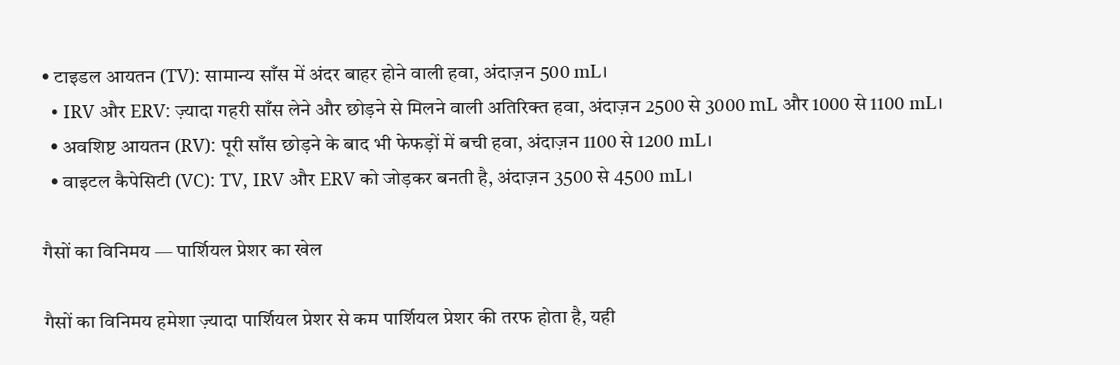• टाइडल आयतन (TV): सामान्य साँस में अंदर बाहर होने वाली हवा, अंदाज़न 500 mL।
  • IRV और ERV: ज़्यादा गहरी साँस लेने और छोड़ने से मिलने वाली अतिरिक्त हवा, अंदाज़न 2500 से 3000 mL और 1000 से 1100 mL।
  • अवशिष्ट आयतन (RV): पूरी साँस छोड़ने के बाद भी फेफड़ों में बची हवा, अंदाज़न 1100 से 1200 mL।
  • वाइटल कैपेसिटी (VC): TV, IRV और ERV को जोड़कर बनती है, अंदाज़न 3500 से 4500 mL।

गैसों का विनिमय — पार्शियल प्रेशर का खेल

गैसों का विनिमय हमेशा ज़्यादा पार्शियल प्रेशर से कम पार्शियल प्रेशर की तरफ होता है, यही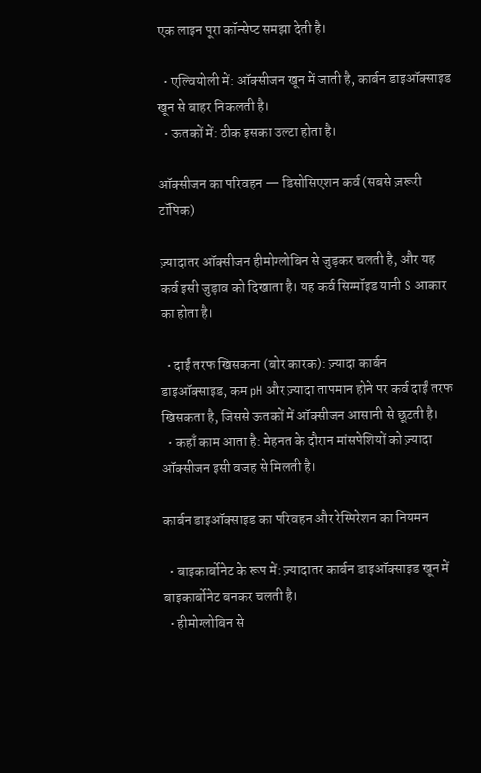एक लाइन पूरा कॉन्सेप्ट समझा देती है।

  • एल्वियोली में: ऑक्सीजन खून में जाती है, कार्बन डाइऑक्साइड खून से बाहर निकलती है।
  • ऊतकों में: ठीक इसका उल्टा होता है।

ऑक्सीजन का परिवहन — डिसोसिएशन कर्व (सबसे ज़रूरी टॉपिक)

ज़्यादातर ऑक्सीजन हीमोग्लोबिन से जुड़कर चलती है, और यह कर्व इसी जुड़ाव को दिखाता है। यह कर्व सिग्मॉइड यानी S आकार का होता है।

  • दाईं तरफ खिसकना (बोर कारक): ज़्यादा कार्बन डाइऑक्साइड, कम pH और ज़्यादा तापमान होने पर कर्व दाईं तरफ खिसकता है, जिससे ऊतकों में ऑक्सीजन आसानी से छूटती है।
  • कहाँ काम आता है: मेहनत के दौरान मांसपेशियों को ज़्यादा ऑक्सीजन इसी वजह से मिलती है।

कार्बन डाइऑक्साइड का परिवहन और रेस्पिरेशन का नियमन

  • बाइकार्बोनेट के रूप में: ज़्यादातर कार्बन डाइऑक्साइड खून में बाइकार्बोनेट बनकर चलती है।
  • हीमोग्लोबिन से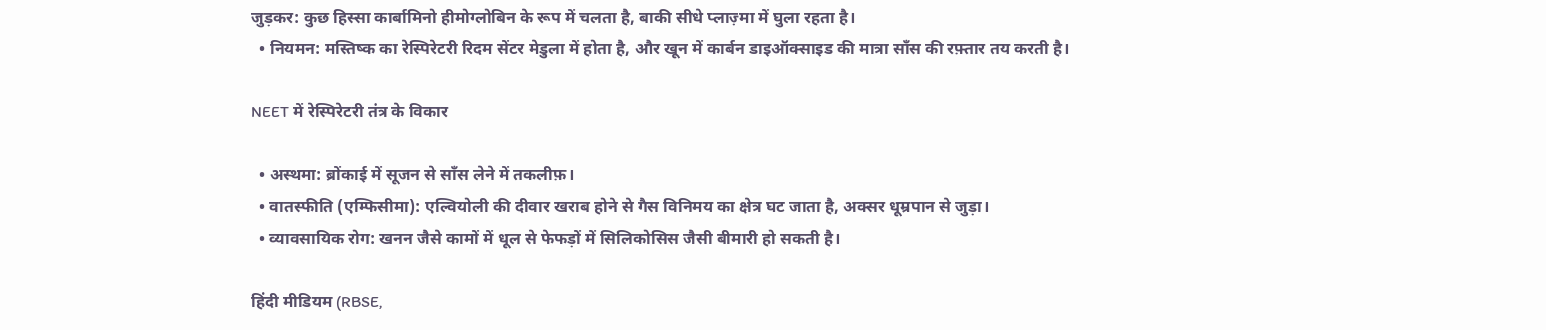जुड़कर: कुछ हिस्सा कार्बामिनो हीमोग्लोबिन के रूप में चलता है, बाकी सीधे प्लाज़्मा में घुला रहता है।
  • नियमन: मस्तिष्क का रेस्पिरेटरी रिदम सेंटर मेडुला में होता है, और खून में कार्बन डाइऑक्साइड की मात्रा साँस की रफ़्तार तय करती है।

NEET में रेस्पिरेटरी तंत्र के विकार

  • अस्थमा: ब्रोंकाई में सूजन से साँस लेने में तकलीफ़।
  • वातस्फीति (एम्फिसीमा): एल्वियोली की दीवार खराब होने से गैस विनिमय का क्षेत्र घट जाता है, अक्सर धूम्रपान से जुड़ा।
  • व्यावसायिक रोग: खनन जैसे कामों में धूल से फेफड़ों में सिलिकोसिस जैसी बीमारी हो सकती है।

हिंदी मीडियम (RBSE,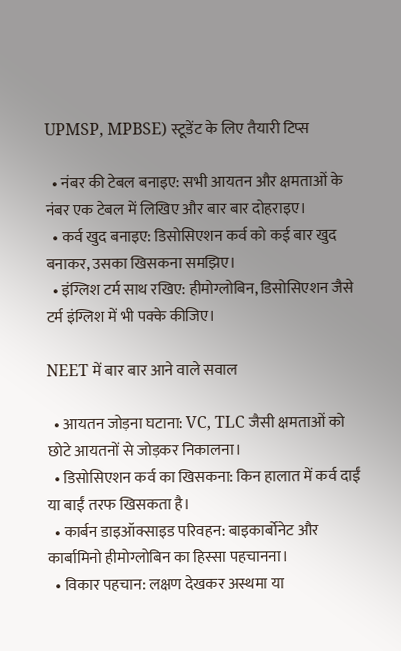UPMSP, MPBSE) स्टूडेंट के लिए तैयारी टिप्स

  • नंबर की टेबल बनाइए: सभी आयतन और क्षमताओं के नंबर एक टेबल में लिखिए और बार बार दोहराइए।
  • कर्व खुद बनाइए: डिसोसिएशन कर्व को कई बार खुद बनाकर, उसका खिसकना समझिए।
  • इंग्लिश टर्म साथ रखिए: हीमोग्लोबिन, डिसोसिएशन जैसे टर्म इंग्लिश में भी पक्के कीजिए।

NEET में बार बार आने वाले सवाल

  • आयतन जोड़ना घटाना: VC, TLC जैसी क्षमताओं को छोटे आयतनों से जोड़कर निकालना।
  • डिसोसिएशन कर्व का खिसकना: किन हालात में कर्व दाईं या बाईं तरफ खिसकता है।
  • कार्बन डाइऑक्साइड परिवहन: बाइकार्बोनेट और कार्बामिनो हीमोग्लोबिन का हिस्सा पहचानना।
  • विकार पहचान: लक्षण देखकर अस्थमा या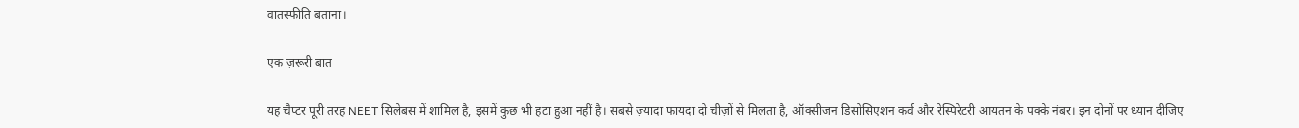वातस्फीति बताना।

एक ज़रूरी बात

यह चैप्टर पूरी तरह NEET सिलेबस में शामिल है, इसमें कुछ भी हटा हुआ नहीं है। सबसे ज़्यादा फायदा दो चीज़ों से मिलता है, ऑक्सीजन डिसोसिएशन कर्व और रेस्पिरेटरी आयतन के पक्के नंबर। इन दोनों पर ध्यान दीजिए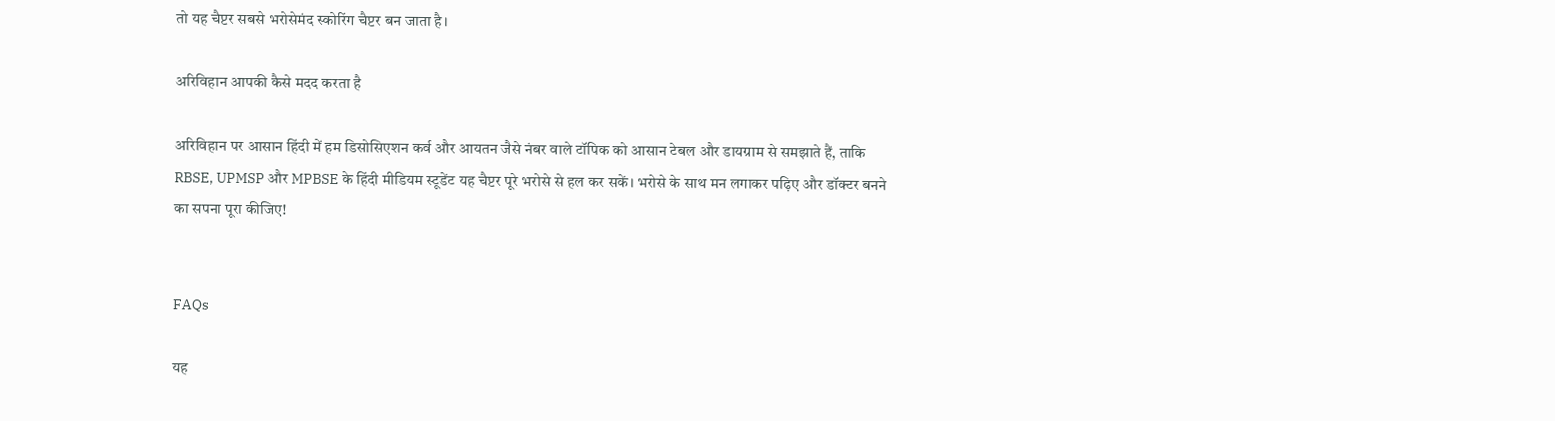तो यह चैप्टर सबसे भरोसेमंद स्कोरिंग चैप्टर बन जाता है।

अरिविहान आपकी कैसे मदद करता है

अरिविहान पर आसान हिंदी में हम डिसोसिएशन कर्व और आयतन जैसे नंबर वाले टॉपिक को आसान टेबल और डायग्राम से समझाते हैं, ताकि RBSE, UPMSP और MPBSE के हिंदी मीडियम स्टूडेंट यह चैप्टर पूरे भरोसे से हल कर सकें। भरोसे के साथ मन लगाकर पढ़िए और डॉक्टर बनने का सपना पूरा कीजिए!


FAQs

यह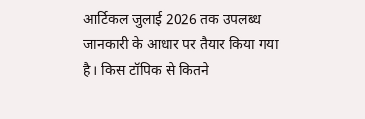आर्टिकल जुलाई 2026 तक उपलब्ध जानकारी के आधार पर तैयार किया गया है। किस टॉपिक से कितने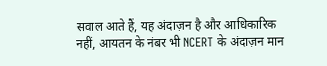सवाल आते हैं, यह अंदाज़न है और आधिकारिक नहीं, आयतन के नंबर भी NCERT के अंदाज़न मान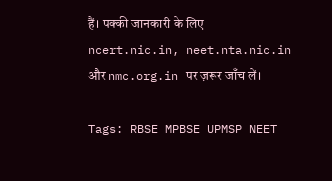हैं। पक्की जानकारी के लिए ncert.nic.in, neet.nta.nic.in और nmc.org.in पर ज़रूर जाँच लें।

Tags: RBSE MPBSE UPMSP NEET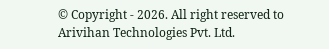© Copyright - 2026. All right reserved to Arivihan Technologies Pvt. Ltd.